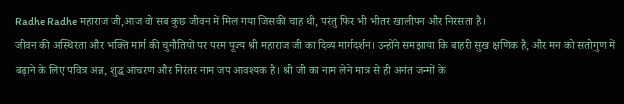Radhe Radhe महाराज जी,आज वो सब कुछ जीवन में मिल गया जिसकी चाह थी, परंतु फिर भी भीतर खालीपन और निरसता है।
जीवन की अस्थिरता और भक्ति मार्ग की चुनौतियों पर परम पूज्य श्री महाराज जी का दिव्य मार्गदर्शन। उन्होंने समझाया कि बाहरी सुख क्षणिक है, और मन को सतोगुण में बढ़ाने के लिए पवित्र अन्न, शुद्ध आचरण और निरंतर नाम जप आवश्यक है। श्री जी का नाम लेने मात्र से ही अनंत जन्मों के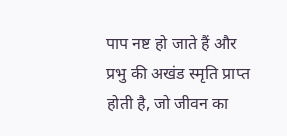पाप नष्ट हो जाते हैं और प्रभु की अखंड स्मृति प्राप्त होती है, जो जीवन का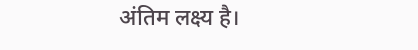अंतिम लक्ष्य है।